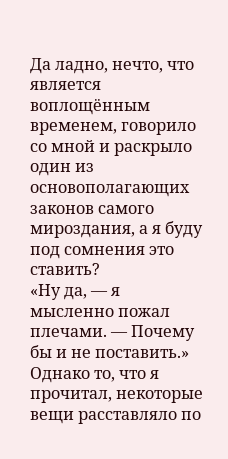Да ладно, нечто, что является воплощённым временем, говорило со мной и раскрыло один из основополагающих законов самого мироздания, а я буду под сомнения это ставить?
«Ну да, — я мысленно пожал плечами. — Почему бы и не поставить.»
Однако то, что я прочитал, некоторые вещи расставляло по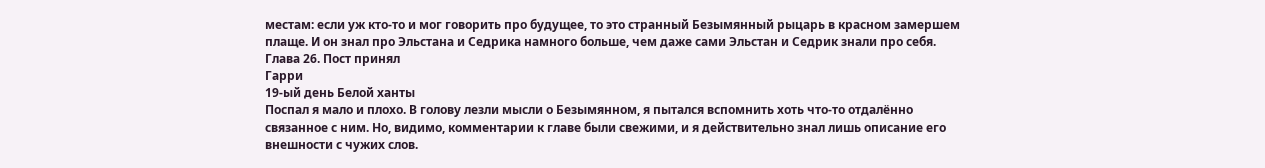местам: если уж кто-то и мог говорить про будущее, то это странный Безымянный рыцарь в красном замершем плаще. И он знал про Эльстана и Седрика намного больше, чем даже сами Эльстан и Седрик знали про себя.
Глава 26. Пост принял
Гарри
19-ый день Белой ханты
Поспал я мало и плохо. В голову лезли мысли о Безымянном, я пытался вспомнить хоть что-то отдалённо связанное с ним. Но, видимо, комментарии к главе были свежими, и я действительно знал лишь описание его внешности с чужих слов.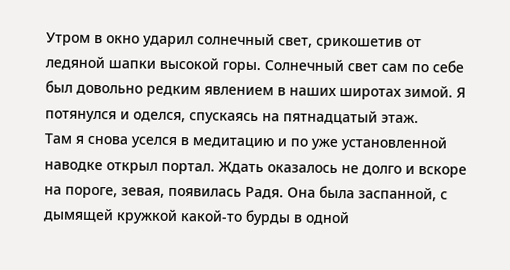Утром в окно ударил солнечный свет, срикошетив от ледяной шапки высокой горы. Солнечный свет сам по себе был довольно редким явлением в наших широтах зимой. Я потянулся и оделся, спускаясь на пятнадцатый этаж.
Там я снова уселся в медитацию и по уже установленной наводке открыл портал. Ждать оказалось не долго и вскоре на пороге, зевая, появилась Радя. Она была заспанной, с дымящей кружкой какой-то бурды в одной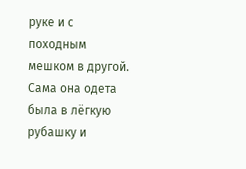руке и с походным мешком в другой. Сама она одета была в лёгкую рубашку и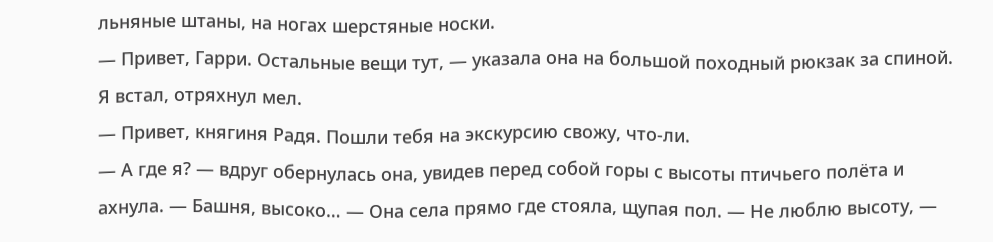льняные штаны, на ногах шерстяные носки.
— Привет, Гарри. Остальные вещи тут, — указала она на большой походный рюкзак за спиной.
Я встал, отряхнул мел.
— Привет, княгиня Радя. Пошли тебя на экскурсию свожу, что-ли.
— А где я? — вдруг обернулась она, увидев перед собой горы с высоты птичьего полёта и ахнула. — Башня, высоко… — Она села прямо где стояла, щупая пол. — Не люблю высоту, —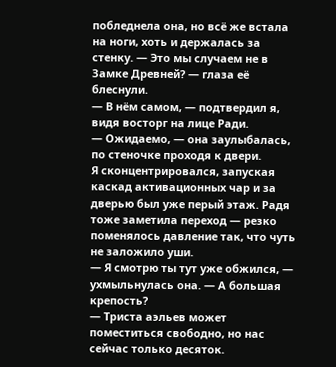побледнела она, но всё же встала на ноги, хоть и держалась за стенку. — Это мы случаем не в Замке Древней? — глаза её блеснули.
— В нём самом, — подтвердил я, видя восторг на лице Ради.
— Ожидаемо, — она заулыбалась, по стеночке проходя к двери.
Я сконцентрировался, запуская каскад активационных чар и за дверью был уже перый этаж. Радя тоже заметила переход — резко поменялось давление так, что чуть не заложило уши.
— Я смотрю ты тут уже обжился, — ухмыльнулась она. — А большая крепость?
— Триста аэльев может поместиться свободно, но нас сейчас только десяток.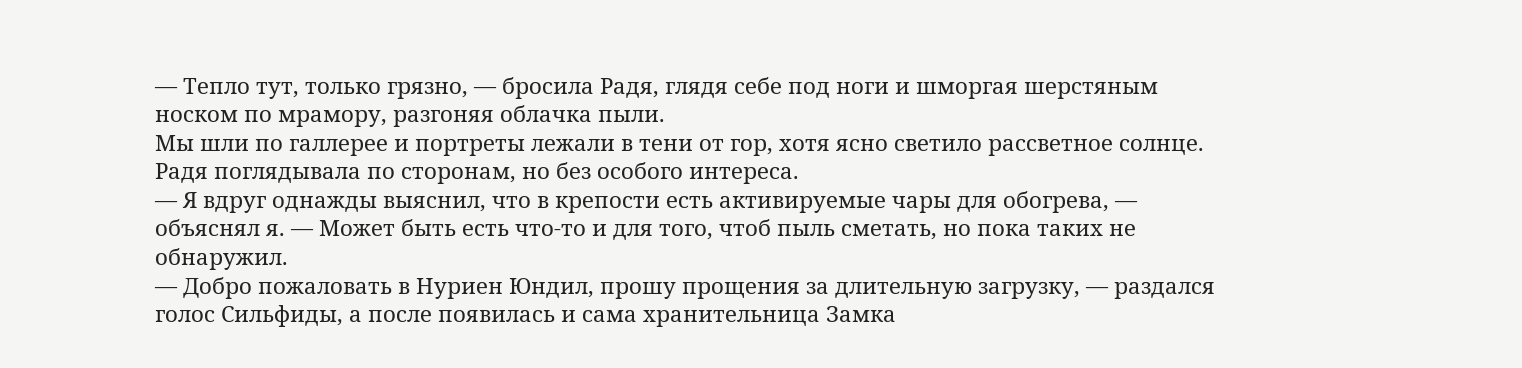— Тепло тут, только грязно, — бросила Радя, глядя себе под ноги и шморгая шерстяным носком по мрамору, разгоняя облачка пыли.
Мы шли по галлерее и портреты лежали в тени от гор, хотя ясно светило рассветное солнце. Радя поглядывала по сторонам, но без особого интереса.
— Я вдруг однажды выяснил, что в крепости есть активируемые чары для обогрева, — объяснял я. — Может быть есть что-то и для того, чтоб пыль сметать, но пока таких не обнаружил.
— Добро пожаловать в Нуриен Юндил, прошу прощения за длительную загрузку, — раздался голос Сильфиды, а после появилась и сама хранительница Замка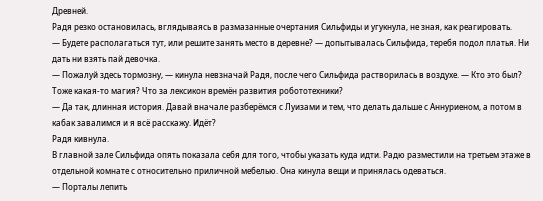Древней.
Радя резко остановилась, вглядываясь в размазанные очертания Сильфиды и угукнула, не зная, как реагировать.
— Будете располагаться тут, или решите занять место в деревне? — допытывалась Сильфида, теребя подол платья. Ни дать ни взять пай девочка.
— Пожалуй здесь тормозну, — кинула невзначай Радя, после чего Сильфида растворилась в воздухе. — Кто это был? Тоже какая-то магия? Что за лексикон времён развития робототехники?
— Да так, длинная история. Давай вначале разберёмся с Луизами и тем, что делать дальше с Аннуриеном, а потом в кабак завалимся и я всё расскажу. Идёт?
Радя кивнула.
В главной зале Сильфида опять показала себя для того, чтобы указать куда идти. Радю разместили на третьем этаже в отдельной комнате с относительно приличной мебелью. Она кинула вещи и принялась одеваться.
— Порталы лепить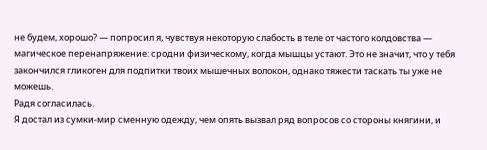не будем, хорошо? — попросил я, чувствуя некоторую слабость в теле от частого колдовства — магическое перенапряжение: сродни физическому, когда мышцы устают. Это не значит, что у тебя закончился гликоген для подпитки твоих мышечных волокон, однако тяжести таскать ты уже не можешь.
Радя согласилась.
Я достал из сумки-мир сменную одежду, чем опять вызвал ряд вопросов со стороны княгини, и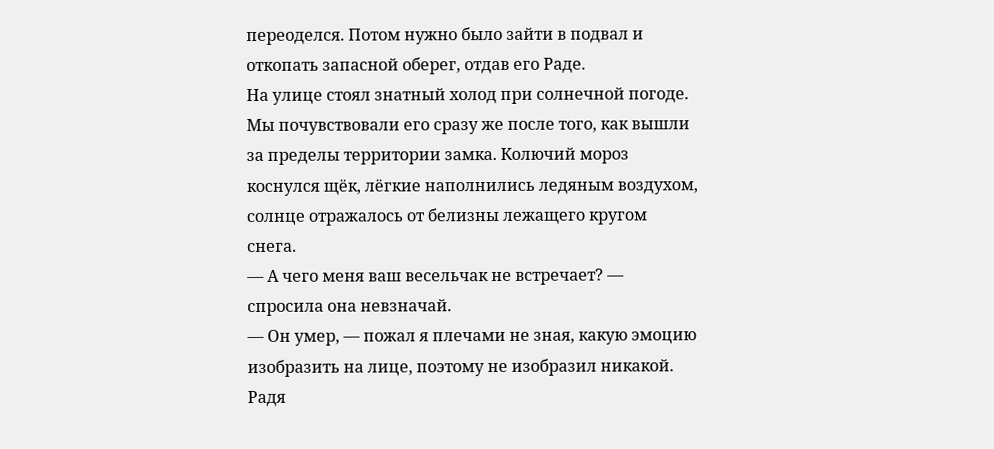переоделся. Потом нужно было зайти в подвал и откопать запасной оберег, отдав его Раде.
На улице стоял знатный холод при солнечной погоде. Мы почувствовали его сразу же после того, как вышли за пределы территории замка. Колючий мороз коснулся щёк, лёгкие наполнились ледяным воздухом, солнце отражалось от белизны лежащего кругом снега.
— А чего меня ваш весельчак не встречает? — спросила она невзначай.
— Он умер, — пожал я плечами не зная, какую эмоцию изобразить на лице, поэтому не изобразил никакой.
Радя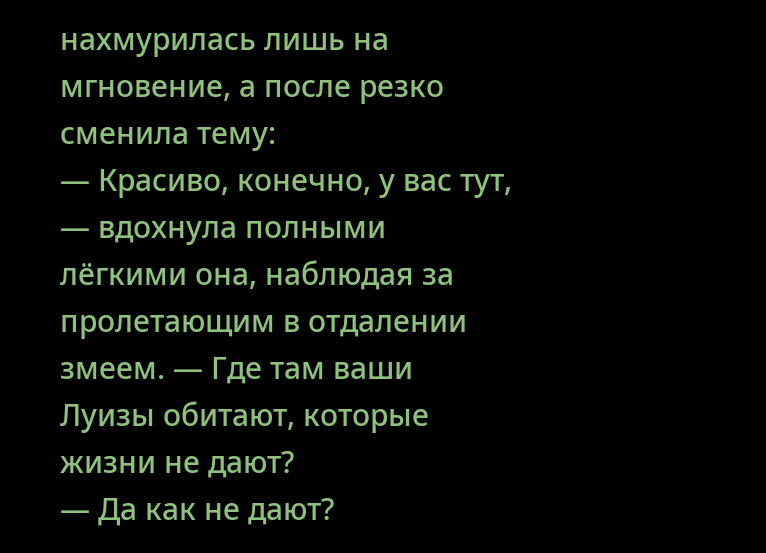нахмурилась лишь на мгновение, а после резко сменила тему:
— Красиво, конечно, у вас тут, — вдохнула полными лёгкими она, наблюдая за пролетающим в отдалении змеем. — Где там ваши Луизы обитают, которые жизни не дают?
— Да как не дают?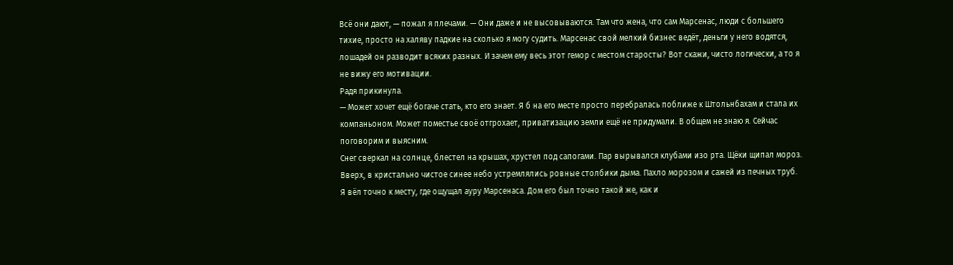Всё они дают, — пожал я плечами. — Они даже и не высовываются. Там что жена, что сам Марсенас, люди с большего тихие, просто на халяву падкие на сколько я могу судить. Марсенас свой мелкий бизнес ведёт, деньги у него водятся, лошадей он разводит всяких разных. И зачем ему весь этот гемор с местом старосты? Вот скажи, чисто логически, а то я не вижу его мотивации.
Радя прикинула.
— Может хочет ещё богаче стать, кто его знает. Я б на его месте просто перебралась поближе к Штольнбахам и стала их компаньоном. Может поместье своё отгрохает, приватизацию земли ещё не придумали. В общем не знаю я. Сейчас поговорим и выясним.
Снег сверкал на солнце, блестел на крышах, хрустел под сапогами. Пар вырывался клубами изо рта. Щёки щипал мороз. Вверх, в кристально чистое синее небо устремлялись ровные столбики дыма. Пахло морозом и сажей из печных труб.
Я вёл точно к месту, где ощущал ауру Марсенаса. Дом его был точно такой же, как и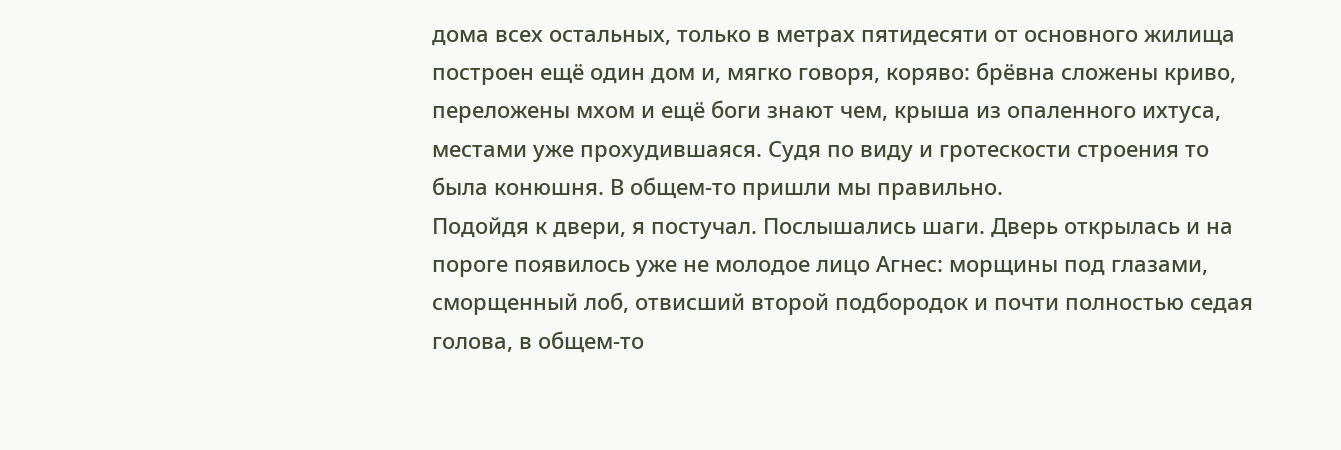дома всех остальных, только в метрах пятидесяти от основного жилища построен ещё один дом и, мягко говоря, коряво: брёвна сложены криво, переложены мхом и ещё боги знают чем, крыша из опаленного ихтуса, местами уже прохудившаяся. Судя по виду и гротескости строения то была конюшня. В общем-то пришли мы правильно.
Подойдя к двери, я постучал. Послышались шаги. Дверь открылась и на пороге появилось уже не молодое лицо Агнес: морщины под глазами, сморщенный лоб, отвисший второй подбородок и почти полностью седая голова, в общем-то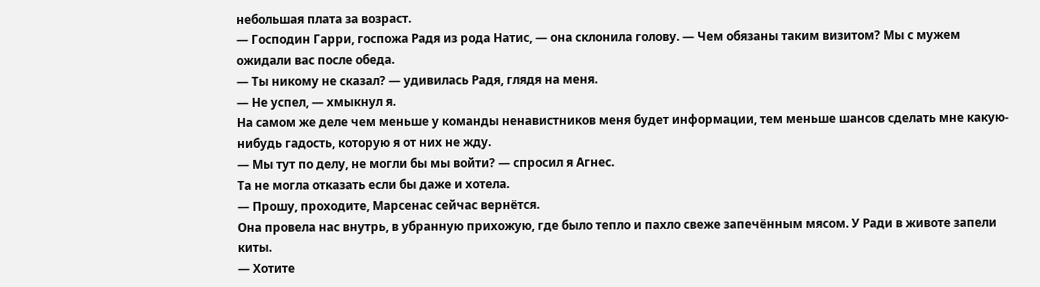небольшая плата за возраст.
— Господин Гарри, госпожа Радя из рода Натис, — она склонила голову. — Чем обязаны таким визитом? Мы с мужем ожидали вас после обеда.
— Ты никому не сказал? — удивилась Радя, глядя на меня.
— Не успел, — хмыкнул я.
На самом же деле чем меньше у команды ненавистников меня будет информации, тем меньше шансов сделать мне какую-нибудь гадость, которую я от них не жду.
— Мы тут по делу, не могли бы мы войти? — спросил я Агнес.
Та не могла отказать если бы даже и хотела.
— Прошу, проходите, Марсенас сейчас вернётся.
Она провела нас внутрь, в убранную прихожую, где было тепло и пахло свеже запечённым мясом. У Ради в животе запели киты.
— Хотите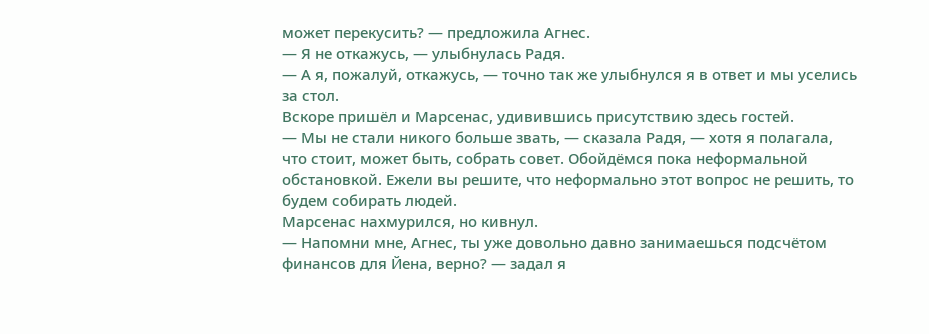может перекусить? — предложила Агнес.
— Я не откажусь, — улыбнулась Радя.
— А я, пожалуй, откажусь, — точно так же улыбнулся я в ответ и мы уселись за стол.
Вскоре пришёл и Марсенас, удивившись присутствию здесь гостей.
— Мы не стали никого больше звать, — сказала Радя, — хотя я полагала, что стоит, может быть, собрать совет. Обойдёмся пока неформальной обстановкой. Ежели вы решите, что неформально этот вопрос не решить, то будем собирать людей.
Марсенас нахмурился, но кивнул.
— Напомни мне, Агнес, ты уже довольно давно занимаешься подсчётом финансов для Йена, верно? — задал я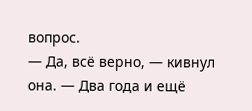вопрос.
— Да, всё верно, — кивнул она. — Два года и ещё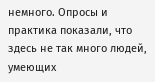немного. Опросы и практика показали, что здесь не так много людей, умеющих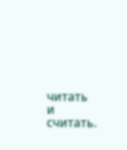читать и считать.